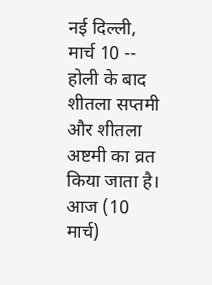नई दिल्ली, मार्च 10 -- होली के बाद शीतला सप्तमी और शीतला अष्टमी का व्रत किया जाता है। आज (10 मार्च)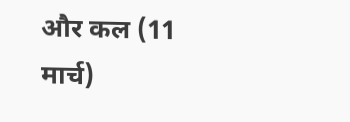और कल (11 मार्च)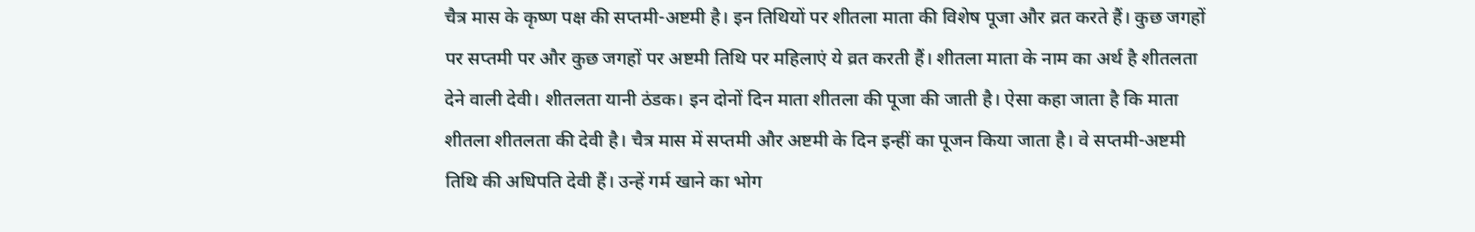चैत्र मास के कृष्ण पक्ष की सप्तमी-अष्टमी है। इन तिथियों पर शीतला माता की विशेष पूजा और व्रत करते हैं। कुछ जगहों पर सप्तमी पर और कुछ जगहों पर अष्टमी तिथि पर महिलाएं ये व्रत करती हैं। शीतला माता के नाम का अर्थ है शीतलता देने वाली देवी। शीतलता यानी ठंडक। इन दोनों दिन माता शीतला की पूजा की जाती है। ऐसा कहा जाता है कि माता शीतला शीतलता की देवी है। चैत्र मास में सप्तमी और अष्टमी के दिन इन्हीं का पूजन किया जाता है। वे सप्तमी-अष्टमी तिथि की अधिपति देवी हैं। उन्हें गर्म खाने का भोग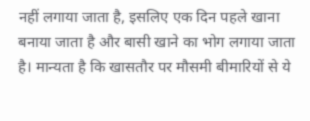नहीं लगाया जाता है, इसलिए एक दिन पहले खाना बनाया जाता है और बासी खाने का भोग लगाया जाता है। मान्यता है कि खासतौर पर मौसमी बीमारियों से ये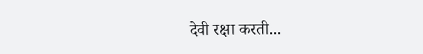देवी रक्षा करती...